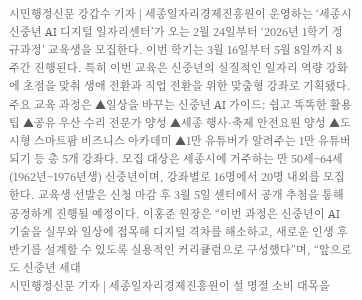시민행정신문 강갑수 기자 | 세종일자리경제진흥원이 운영하는 ‘세종시 신중년 AI 디지털 일자리센터’가 오는 2월 24일부터 ‘2026년 1학기 정규과정’ 교육생을 모집한다. 이번 학기는 3월 16일부터 5월 8일까지 8주간 진행된다. 특히 이번 교육은 신중년의 실질적인 일자리 역량 강화에 초점을 맞춰 생애 전환과 직업 전환을 위한 맞춤형 강좌로 기획됐다. 주요 교육 과정은 ▲일상을 바꾸는 신중년 AI 가이드: 쉽고 똑똑한 활용팁 ▲공유 우산 수리 전문가 양성 ▲세종 행사·축제 안전요원 양성 ▲도시형 스마트팜 비즈니스 아카데미 ▲1만 유튜버가 알려주는 1만 유튜버 되기 등 총 5개 강좌다. 모집 대상은 세종시에 거주하는 만 50세~64세(1962년~1976년생) 신중년이며, 강좌별로 16명에서 20명 내외를 모집한다. 교육생 선발은 신청 마감 후 3월 5일 센터에서 공개 추첨을 통해 공정하게 진행될 예정이다. 이홍준 원장은 “이번 과정은 신중년이 AI 기술을 실무와 일상에 접목해 디지털 격차를 해소하고, 새로운 인생 후반기를 설계할 수 있도록 실용적인 커리큘럼으로 구성했다”며, “앞으로도 신중년 세대
시민행정신문 기자 | 세종일자리경제진흥원이 설 명절 소비 대목을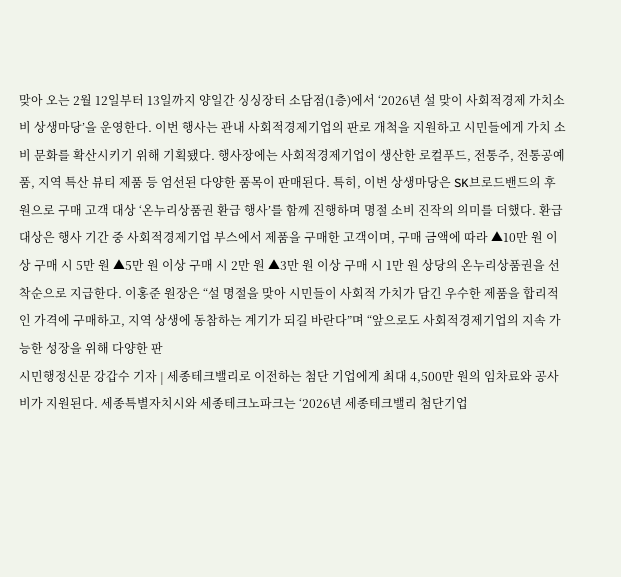맞아 오는 2월 12일부터 13일까지 양일간 싱싱장터 소담점(1층)에서 ‘2026년 설 맞이 사회적경제 가치소비 상생마당’을 운영한다. 이번 행사는 관내 사회적경제기업의 판로 개척을 지원하고 시민들에게 가치 소비 문화를 확산시키기 위해 기획됐다. 행사장에는 사회적경제기업이 생산한 로컬푸드, 전통주, 전통공예품, 지역 특산 뷰티 제품 등 엄선된 다양한 품목이 판매된다. 특히, 이번 상생마당은 SK브로드밴드의 후원으로 구매 고객 대상 ‘온누리상품권 환급 행사’를 함께 진행하며 명절 소비 진작의 의미를 더했다. 환급 대상은 행사 기간 중 사회적경제기업 부스에서 제품을 구매한 고객이며, 구매 금액에 따라 ▲10만 원 이상 구매 시 5만 원 ▲5만 원 이상 구매 시 2만 원 ▲3만 원 이상 구매 시 1만 원 상당의 온누리상품권을 선착순으로 지급한다. 이홍준 원장은 “설 명절을 맞아 시민들이 사회적 가치가 담긴 우수한 제품을 합리적인 가격에 구매하고, 지역 상생에 동참하는 계기가 되길 바란다”며 “앞으로도 사회적경제기업의 지속 가능한 성장을 위해 다양한 판
시민행정신문 강갑수 기자 | 세종테크밸리로 이전하는 첨단 기업에게 최대 4,500만 원의 임차료와 공사비가 지원된다. 세종특별자치시와 세종테크노파크는 ‘2026년 세종테크밸리 첨단기업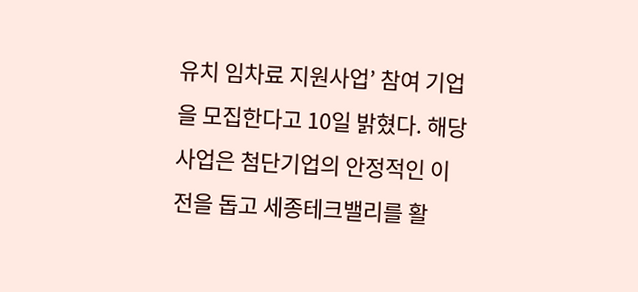유치 임차료 지원사업’ 참여 기업을 모집한다고 10일 밝혔다. 해당 사업은 첨단기업의 안정적인 이전을 돕고 세종테크밸리를 활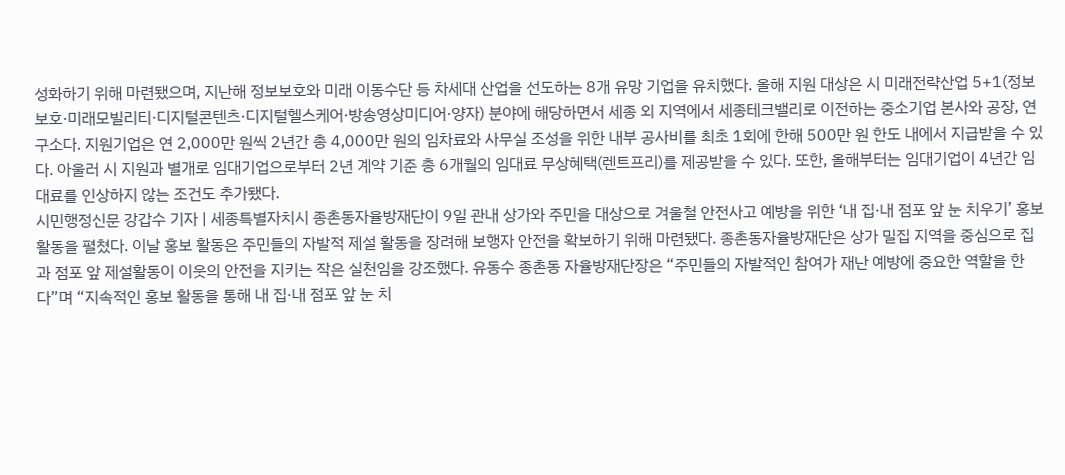성화하기 위해 마련됐으며, 지난해 정보보호와 미래 이동수단 등 차세대 산업을 선도하는 8개 유망 기업을 유치했다. 올해 지원 대상은 시 미래전략산업 5+1(정보보호·미래모빌리티·디지털콘텐츠·디지털헬스케어·방송영상미디어·양자) 분야에 해당하면서 세종 외 지역에서 세종테크밸리로 이전하는 중소기업 본사와 공장, 연구소다. 지원기업은 연 2,000만 원씩 2년간 총 4,000만 원의 임차료와 사무실 조성을 위한 내부 공사비를 최초 1회에 한해 500만 원 한도 내에서 지급받을 수 있다. 아울러 시 지원과 별개로 임대기업으로부터 2년 계약 기준 총 6개월의 임대료 무상혜택(렌트프리)를 제공받을 수 있다. 또한, 올해부터는 임대기업이 4년간 임대료를 인상하지 않는 조건도 추가됐다.
시민행정신문 강갑수 기자 | 세종특별자치시 종촌동자율방재단이 9일 관내 상가와 주민을 대상으로 겨울철 안전사고 예방을 위한 ‘내 집·내 점포 앞 눈 치우기’ 홍보 활동을 펼쳤다. 이날 홍보 활동은 주민들의 자발적 제설 활동을 장려해 보행자 안전을 확보하기 위해 마련됐다. 종촌동자율방재단은 상가 밀집 지역을 중심으로 집과 점포 앞 제설활동이 이웃의 안전을 지키는 작은 실천임을 강조했다. 유동수 종촌동 자율방재단장은 “주민들의 자발적인 참여가 재난 예방에 중요한 역할을 한다”며 “지속적인 홍보 활동을 통해 내 집·내 점포 앞 눈 치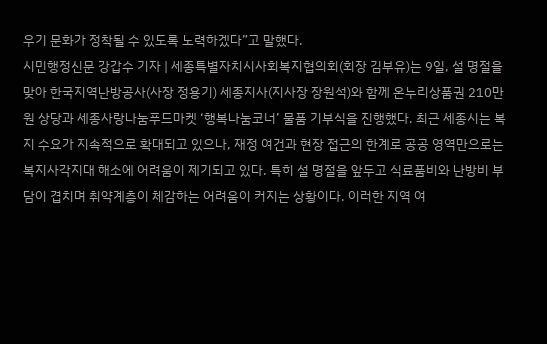우기 문화가 정착될 수 있도록 노력하겠다”고 말했다.
시민행정신문 강갑수 기자 | 세종특별자치시사회복지협의회(회장 김부유)는 9일, 설 명절을 맞아 한국지역난방공사(사장 정용기) 세종지사(지사장 장원석)와 함께 온누리상품권 210만원 상당과 세종사랑나눔푸드마켓 ‘행복나눔코너’ 물품 기부식을 진행했다. 최근 세종시는 복지 수요가 지속적으로 확대되고 있으나, 재정 여건과 현장 접근의 한계로 공공 영역만으로는 복지사각지대 해소에 어려움이 제기되고 있다. 특히 설 명절을 앞두고 식료품비와 난방비 부담이 겹치며 취약계층이 체감하는 어려움이 커지는 상황이다. 이러한 지역 여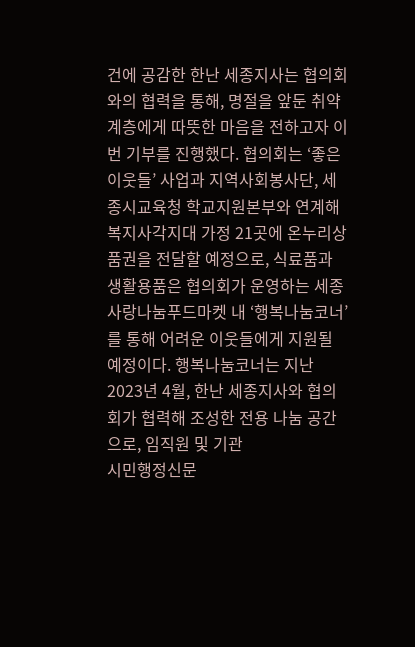건에 공감한 한난 세종지사는 협의회와의 협력을 통해, 명절을 앞둔 취약계층에게 따뜻한 마음을 전하고자 이번 기부를 진행했다. 협의회는 ‘좋은이웃들’ 사업과 지역사회봉사단, 세종시교육청 학교지원본부와 연계해 복지사각지대 가정 21곳에 온누리상품권을 전달할 예정으로, 식료품과 생활용품은 협의회가 운영하는 세종사랑나눔푸드마켓 내 ‘행복나눔코너’를 통해 어려운 이웃들에게 지원될 예정이다. 행복나눔코너는 지난 2023년 4월, 한난 세종지사와 협의회가 협력해 조성한 전용 나눔 공간으로, 임직원 및 기관
시민행정신문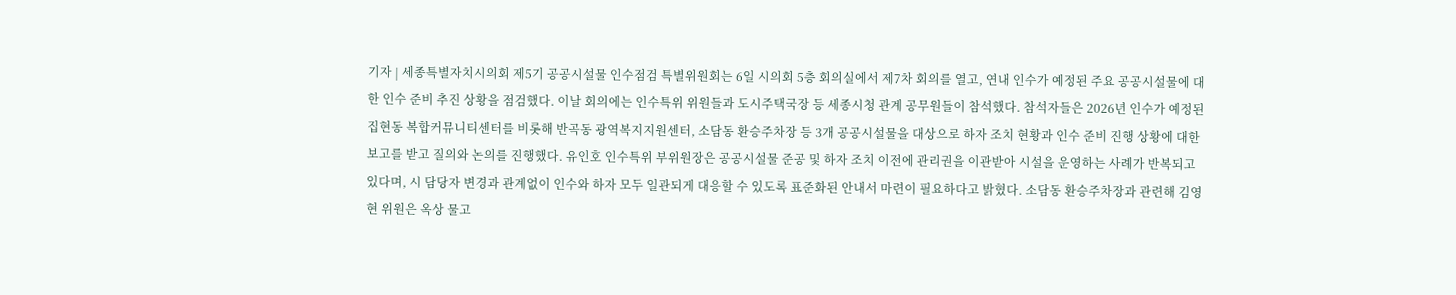기자 | 세종특별자치시의회 제5기 공공시설물 인수점검 특별위원회는 6일 시의회 5층 회의실에서 제7차 회의를 열고, 연내 인수가 예정된 주요 공공시설물에 대한 인수 준비 추진 상황을 점검했다. 이날 회의에는 인수특위 위원들과 도시주택국장 등 세종시청 관계 공무원들이 참석했다. 참석자들은 2026년 인수가 예정된 집현동 복합커뮤니티센터를 비롯해 반곡동 광역복지지원센터, 소담동 환승주차장 등 3개 공공시설물을 대상으로 하자 조치 현황과 인수 준비 진행 상황에 대한 보고를 받고 질의와 논의를 진행했다. 유인호 인수특위 부위원장은 공공시설물 준공 및 하자 조치 이전에 관리권을 이관받아 시설을 운영하는 사례가 반복되고 있다며, 시 담당자 변경과 관계없이 인수와 하자 모두 일관되게 대응할 수 있도록 표준화된 안내서 마련이 필요하다고 밝혔다. 소담동 환승주차장과 관련해 김영현 위원은 옥상 물고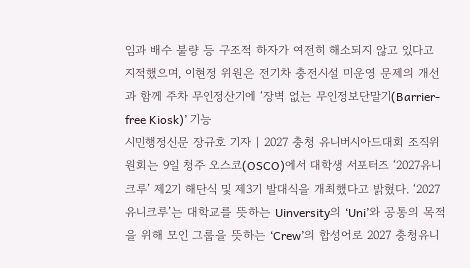임과 배수 불량 등 구조적 하자가 여전히 해소되지 않고 있다고 지적했으며, 이현정 위원은 전기차 충전시설 미운영 문제의 개선과 함께 주차 무인정산기에 ‘장벽 없는 무인정보단말기(Barrier-free Kiosk)’ 기능
시민행정신문 장규호 기자 | 2027 충청 유니버시아드대회 조직위원회는 9일 청주 오스코(OSCO)에서 대학생 서포터즈 ‘2027유니크루’ 제2기 해단식 및 제3기 발대식을 개최했다고 밝혔다. ‘2027유니크루’는 대학교를 뜻하는 Uinversity의 ‘Uni’와 공통의 목적을 위해 모인 그룹을 뜻하는 ‘Crew’의 합성어로 2027 충청유니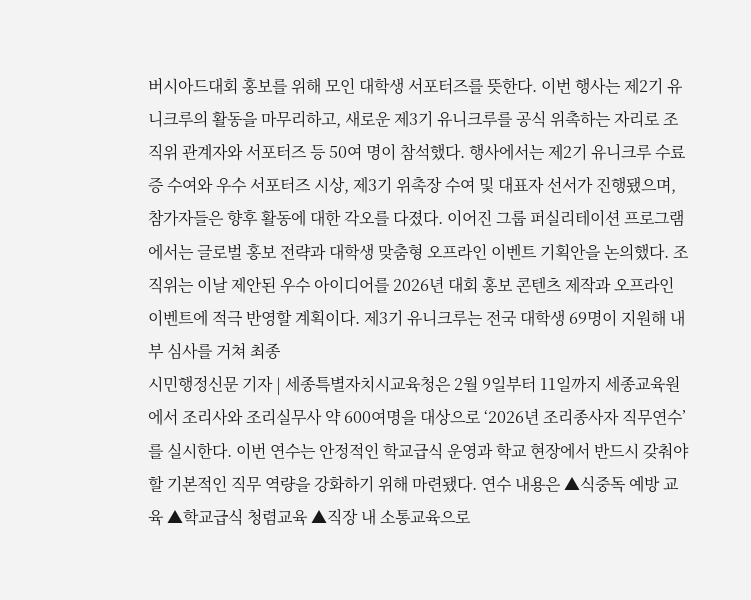버시아드대회 홍보를 위해 모인 대학생 서포터즈를 뜻한다. 이번 행사는 제2기 유니크루의 활동을 마무리하고, 새로운 제3기 유니크루를 공식 위촉하는 자리로 조직위 관계자와 서포터즈 등 50여 명이 참석했다. 행사에서는 제2기 유니크루 수료증 수여와 우수 서포터즈 시상, 제3기 위촉장 수여 및 대표자 선서가 진행됐으며, 참가자들은 향후 활동에 대한 각오를 다졌다. 이어진 그룹 퍼실리테이션 프로그램에서는 글로벌 홍보 전략과 대학생 맞춤형 오프라인 이벤트 기획안을 논의했다. 조직위는 이날 제안된 우수 아이디어를 2026년 대회 홍보 콘텐츠 제작과 오프라인 이벤트에 적극 반영할 계획이다. 제3기 유니크루는 전국 대학생 69명이 지원해 내부 심사를 거쳐 최종
시민행정신문 기자 | 세종특별자치시교육청은 2월 9일부터 11일까지 세종교육원에서 조리사와 조리실무사 약 600여명을 대상으로 ‘2026년 조리종사자 직무연수’를 실시한다. 이번 연수는 안정적인 학교급식 운영과 학교 현장에서 반드시 갖춰야할 기본적인 직무 역량을 강화하기 위해 마련됐다. 연수 내용은 ▲식중독 예방 교육 ▲학교급식 청렴교육 ▲직장 내 소통교육으로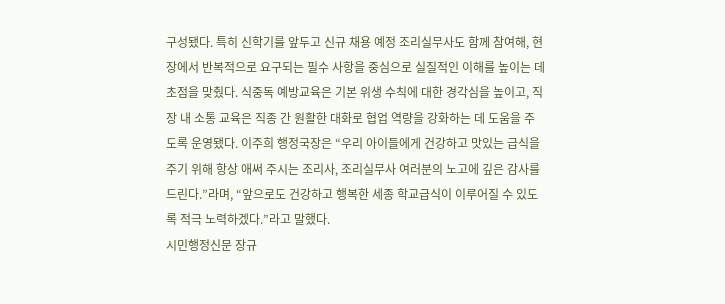구성됐다. 특히 신학기를 앞두고 신규 채용 예정 조리실무사도 함께 참여해, 현장에서 반복적으로 요구되는 필수 사항을 중심으로 실질적인 이해를 높이는 데 초점을 맞췄다. 식중독 예방교육은 기본 위생 수칙에 대한 경각심을 높이고, 직장 내 소통 교육은 직종 간 원활한 대화로 협업 역량을 강화하는 데 도움을 주도록 운영됐다. 이주희 행정국장은 “우리 아이들에게 건강하고 맛있는 급식을 주기 위해 항상 애써 주시는 조리사, 조리실무사 여러분의 노고에 깊은 감사를 드린다.”라며, “앞으로도 건강하고 행복한 세종 학교급식이 이루어질 수 있도록 적극 노력하겠다.”라고 말했다.
시민행정신문 장규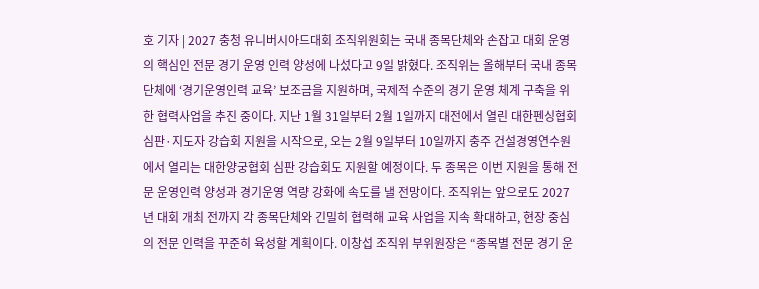호 기자 | 2027 충청 유니버시아드대회 조직위원회는 국내 종목단체와 손잡고 대회 운영의 핵심인 전문 경기 운영 인력 양성에 나섰다고 9일 밝혔다. 조직위는 올해부터 국내 종목단체에 ‘경기운영인력 교육’ 보조금을 지원하며, 국제적 수준의 경기 운영 체계 구축을 위한 협력사업을 추진 중이다. 지난 1월 31일부터 2월 1일까지 대전에서 열린 대한펜싱협회 심판·지도자 강습회 지원을 시작으로, 오는 2월 9일부터 10일까지 충주 건설경영연수원에서 열리는 대한양궁협회 심판 강습회도 지원할 예정이다. 두 종목은 이번 지원을 통해 전문 운영인력 양성과 경기운영 역량 강화에 속도를 낼 전망이다. 조직위는 앞으로도 2027년 대회 개최 전까지 각 종목단체와 긴밀히 협력해 교육 사업을 지속 확대하고, 현장 중심의 전문 인력을 꾸준히 육성할 계획이다. 이창섭 조직위 부위원장은 “종목별 전문 경기 운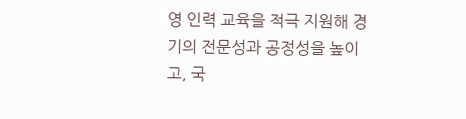영 인력 교육을 적극 지원해 경기의 전문성과 공정성을 높이고, 국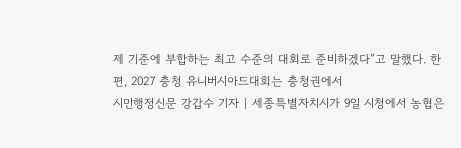제 기준에 부합하는 최고 수준의 대회로 준비하겠다”고 말했다. 한편, 2027 충청 유니버시아드대회는 충청권에서
시민행정신문 강갑수 기자 | 세종특별자치시가 9일 시청에서 농협은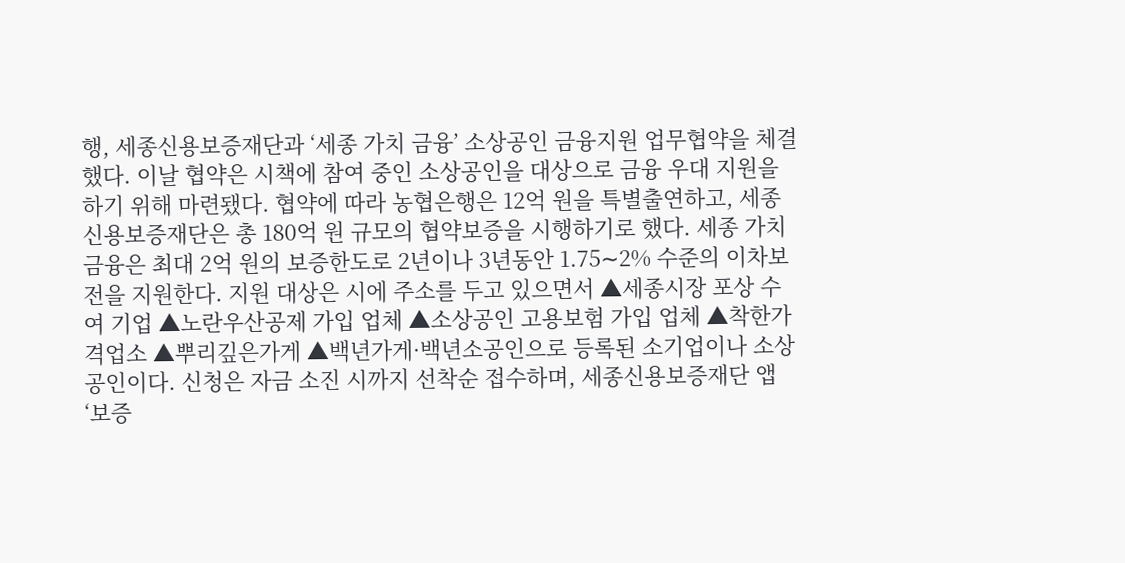행, 세종신용보증재단과 ‘세종 가치 금융’ 소상공인 금융지원 업무협약을 체결했다. 이날 협약은 시책에 참여 중인 소상공인을 대상으로 금융 우대 지원을 하기 위해 마련됐다. 협약에 따라 농협은행은 12억 원을 특별출연하고, 세종신용보증재단은 총 180억 원 규모의 협약보증을 시행하기로 했다. 세종 가치 금융은 최대 2억 원의 보증한도로 2년이나 3년동안 1.75∼2% 수준의 이차보전을 지원한다. 지원 대상은 시에 주소를 두고 있으면서 ▲세종시장 포상 수여 기업 ▲노란우산공제 가입 업체 ▲소상공인 고용보험 가입 업체 ▲착한가격업소 ▲뿌리깊은가게 ▲백년가게·백년소공인으로 등록된 소기업이나 소상공인이다. 신청은 자금 소진 시까지 선착순 접수하며, 세종신용보증재단 앱 ‘보증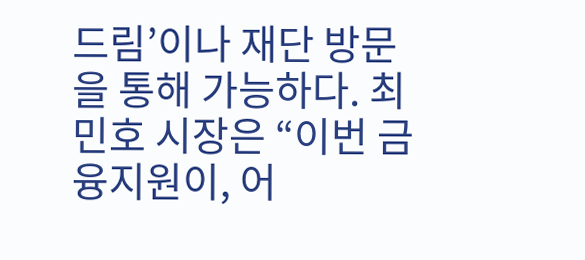드림’이나 재단 방문을 통해 가능하다. 최민호 시장은 “이번 금융지원이, 어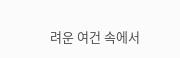려운 여건 속에서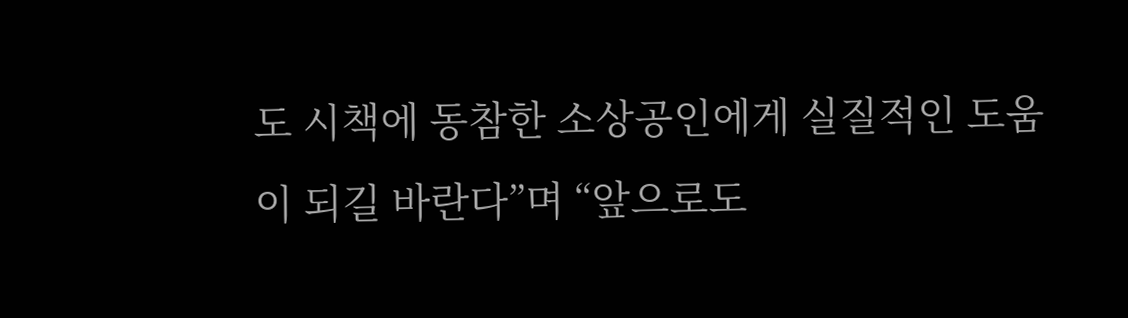도 시책에 동참한 소상공인에게 실질적인 도움이 되길 바란다”며 “앞으로도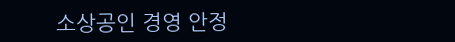소상공인 경영 안정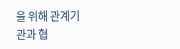을 위해 관계기관과 협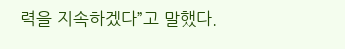력을 지속하겠다”고 말했다.